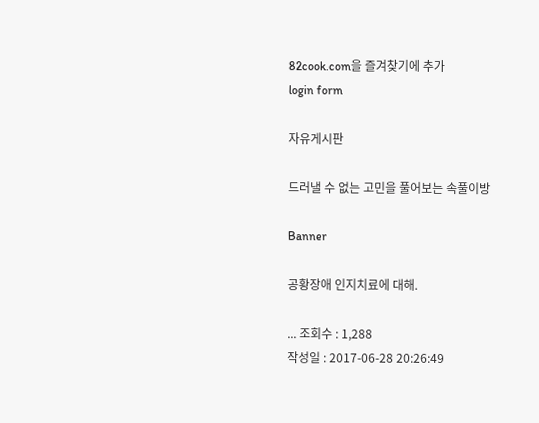82cook.com을 즐겨찾기에 추가
login form

자유게시판

드러낼 수 없는 고민을 풀어보는 속풀이방

Banner

공황장애 인지치료에 대해.

... 조회수 : 1,288
작성일 : 2017-06-28 20:26:49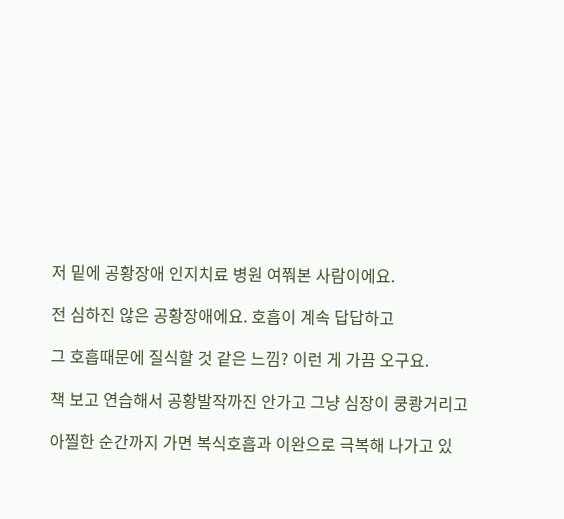저 밑에 공황장애 인지치료 병원 여쭤본 사람이에요.

전 심하진 않은 공황장애에요. 호흡이 계속 답답하고

그 호흡때문에 질식할 것 같은 느낌? 이런 게 가끔 오구요.

책 보고 연습해서 공황발작까진 안가고 그냥 심장이 쿵쾅거리고

아찔한 순간까지 가면 복식호흡과 이완으로 극복해 나가고 있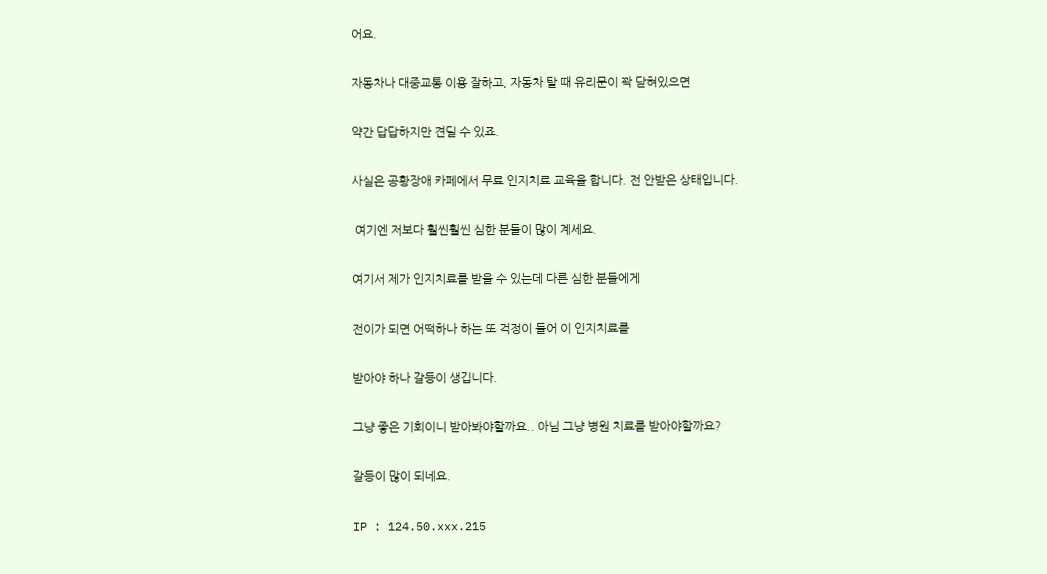어요.

자동차나 대중교통 이용 잘하고, 자동차 탈 때 유리문이 꽉 닫혀있으면

약간 답답하지만 견딜 수 있죠.

사실은 공황장애 카페에서 무료 인지치료 교육을 합니다. 전 안받은 상태입니다.

 여기엔 저보다 훨씬훨씬 심한 분들이 많이 계세요.

여기서 제가 인지치료를 받을 수 있는데 다른 심한 분들에게

전이가 되면 어떡하나 하는 또 걱정이 들어 이 인지치료를

받아야 하나 갈등이 생깁니다.

그냥 좋은 기회이니 받아봐야할까요.. 아님 그냥 병원 치료를 받아야할까요?

갈등이 많이 되네요.

IP : 124.50.xxx.215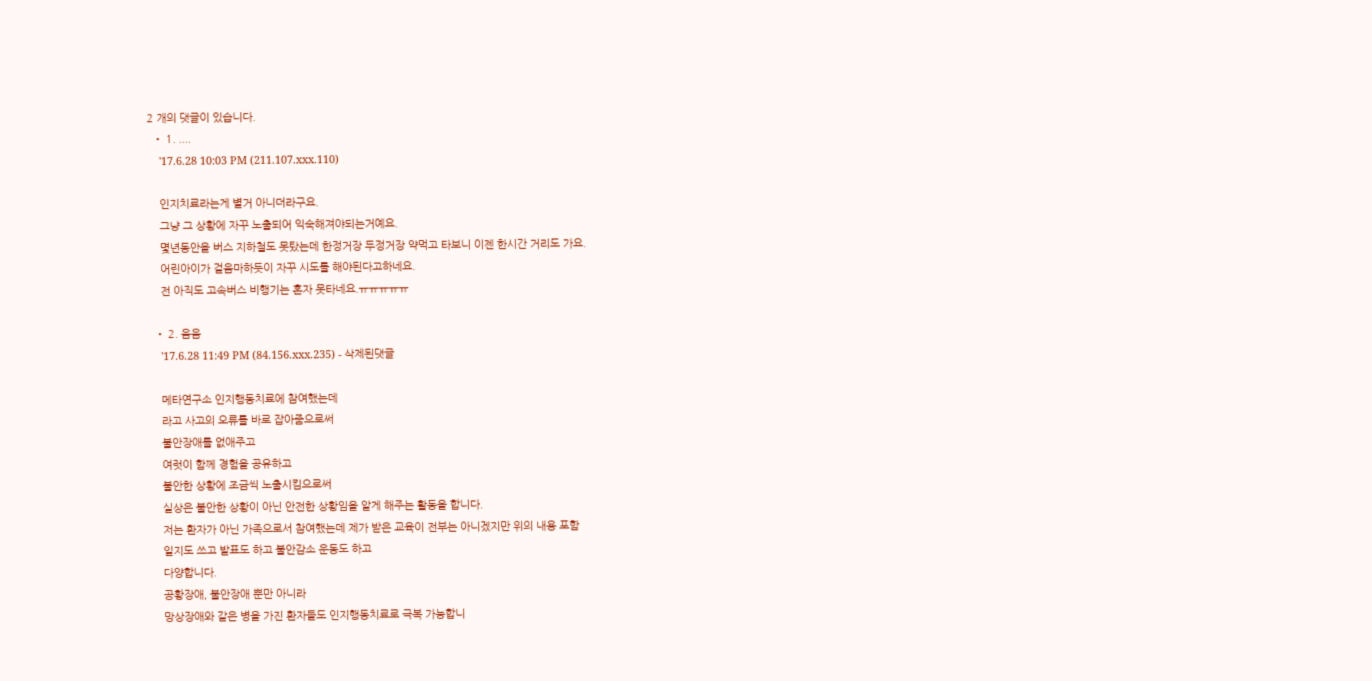2 개의 댓글이 있습니다.
  • 1. ....
    '17.6.28 10:03 PM (211.107.xxx.110)

    인지치료라는게 별거 아니더라구요.
    그냥 그 상황에 자꾸 노출되어 익숙해져야되는거예요.
    몇년동안을 버스 지하철도 못탔는데 한정거장 두정거장 약먹고 타보니 이젠 한시간 거리도 가요.
    어린아이가 걸음마하듯이 자꾸 시도를 해야된다고하네요.
    전 아직도 고속버스 비행기는 혼자 못타네요.ㅠㅠㅠㅠㅠ

  • 2. 음음
    '17.6.28 11:49 PM (84.156.xxx.235) - 삭제된댓글

    메타연구소 인지행동치료에 참여했는데
    라고 사고의 오류를 바로 잡아줌으로써
    불안장애를 없애주고
    여럿이 함께 경험을 공유하고
    불안한 상황에 조금씩 노출시킴으로써
    실상은 불안한 상황이 아닌 안전한 상황임을 알게 해주는 활동을 합니다.
    저는 환자가 아닌 가족으로서 참여했는데 제가 받은 교육이 전부는 아니겠지만 위의 내용 포함
    일지도 쓰고 발표도 하고 불안감소 운동도 하고
    다양합니다.
    공황장애, 불안장애 뿐만 아니라
    망상장애와 같은 병을 가진 환자들도 인지행동치료로 극복 가능합니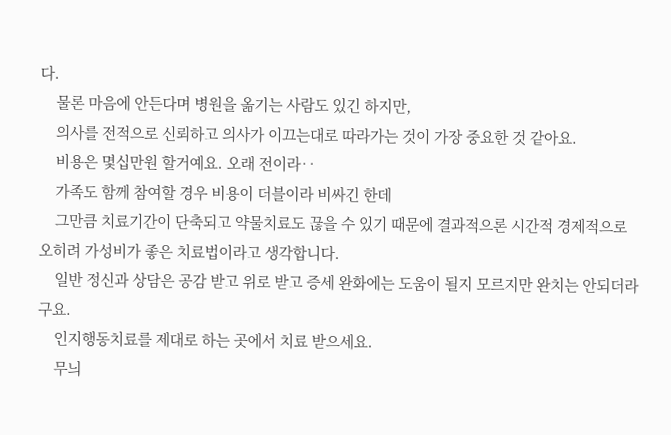다.
    물론 마음에 안든다며 병원을 옮기는 사람도 있긴 하지만,
    의사를 전적으로 신뢰하고 의사가 이끄는대로 따라가는 것이 가장 중요한 것 같아요.
    비용은 몇십만원 할거예요. 오래 전이라‥
    가족도 함께 참여할 경우 비용이 더블이라 비싸긴 한데
    그만큼 치료기간이 단축되고 약물치료도 끊을 수 있기 때문에 결과적으론 시간적 경제적으로 오히려 가성비가 좋은 치료법이라고 생각합니다.
    일반 정신과 상담은 공감 받고 위로 받고 증세 완화에는 도움이 될지 모르지만 완치는 안되더라구요.
    인지행동치료를 제대로 하는 곳에서 치료 받으세요.
    무늬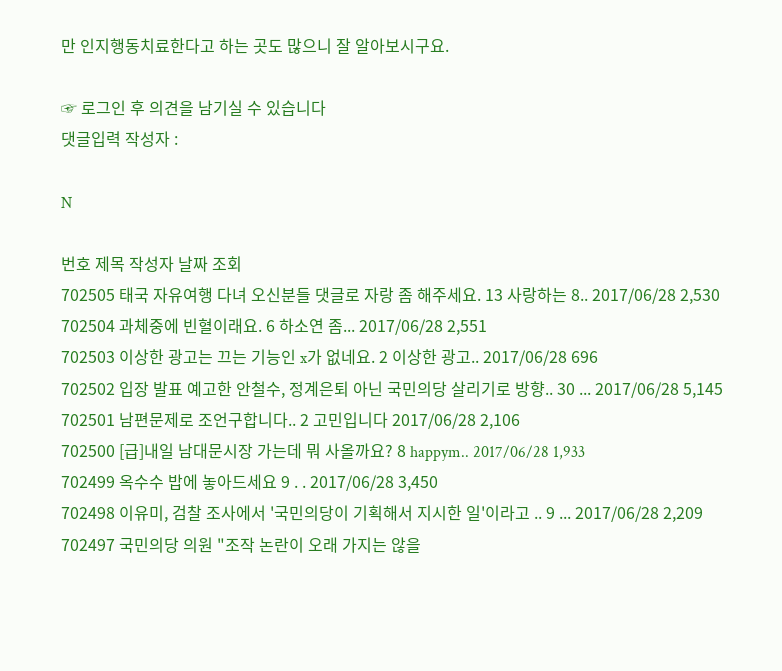만 인지행동치료한다고 하는 곳도 많으니 잘 알아보시구요.

☞ 로그인 후 의견을 남기실 수 있습니다
댓글입력 작성자 :

N

번호 제목 작성자 날짜 조회
702505 태국 자유여행 다녀 오신분들 댓글로 자랑 좀 해주세요. 13 사랑하는 8.. 2017/06/28 2,530
702504 과체중에 빈혈이래요. 6 하소연 좀... 2017/06/28 2,551
702503 이상한 광고는 끄는 기능인 x가 없네요. 2 이상한 광고.. 2017/06/28 696
702502 입장 발표 예고한 안철수, 정계은퇴 아닌 국민의당 살리기로 방향.. 30 ... 2017/06/28 5,145
702501 남편문제로 조언구합니다.. 2 고민입니다 2017/06/28 2,106
702500 [급]내일 남대문시장 가는데 뭐 사올까요? 8 happym.. 2017/06/28 1,933
702499 옥수수 밥에 놓아드세요 9 . . 2017/06/28 3,450
702498 이유미, 검찰 조사에서 '국민의당이 기획해서 지시한 일'이라고 .. 9 ... 2017/06/28 2,209
702497 국민의당 의원 "조작 논란이 오래 가지는 않을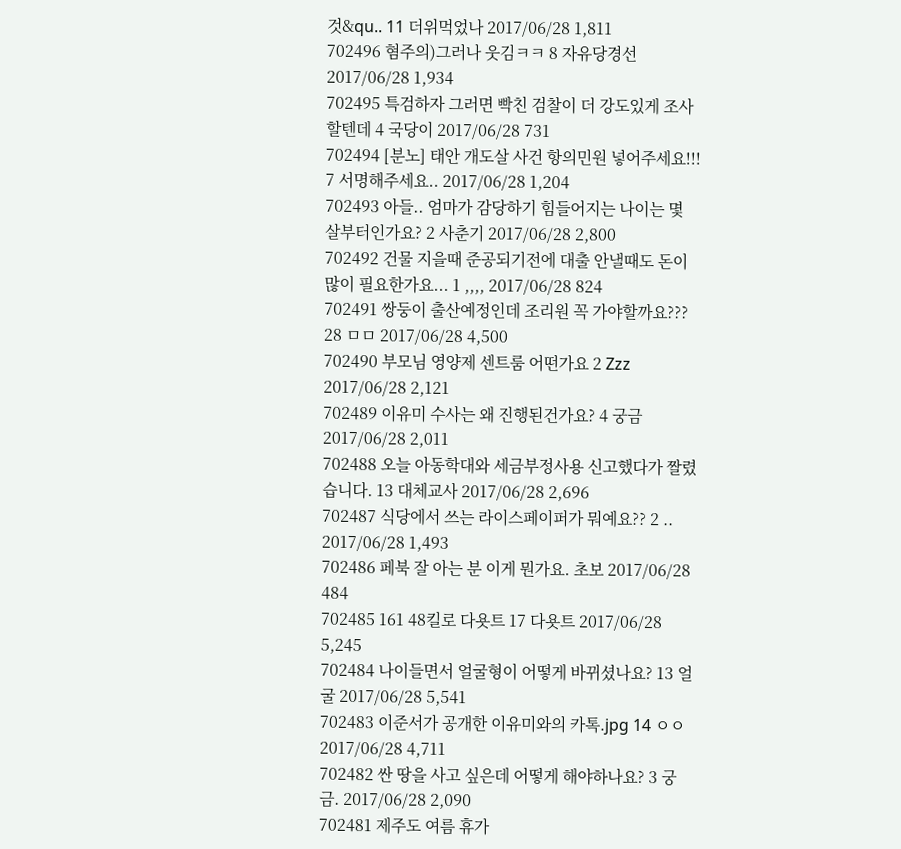것&qu.. 11 더위먹었나 2017/06/28 1,811
702496 혐주의)그러나 웃김ㅋㅋ 8 자유당경선 2017/06/28 1,934
702495 특검하자 그러면 빡친 검찰이 더 강도있게 조사할텐데 4 국당이 2017/06/28 731
702494 [분노] 태안 개도살 사건 항의민원 넣어주세요!!! 7 서명해주세요.. 2017/06/28 1,204
702493 아들.. 엄마가 감당하기 힘들어지는 나이는 몇 살부터인가요? 2 사춘기 2017/06/28 2,800
702492 건물 지을때 준공되기전에 대출 안낼때도 돈이 많이 필요한가요... 1 ,,,, 2017/06/28 824
702491 쌍둥이 출산예정인데 조리원 꼭 가야할까요??? 28 ㅁㅁ 2017/06/28 4,500
702490 부모님 영양제 센트룸 어떤가요 2 Zzz 2017/06/28 2,121
702489 이유미 수사는 왜 진행된건가요? 4 궁금 2017/06/28 2,011
702488 오늘 아동학대와 세금부정사용 신고했다가 짤렸습니다. 13 대체교사 2017/06/28 2,696
702487 식당에서 쓰는 라이스페이퍼가 뭐예요?? 2 .. 2017/06/28 1,493
702486 페북 잘 아는 분 이게 뭔가요. 초보 2017/06/28 484
702485 161 48킬로 다욧트 17 다욧트 2017/06/28 5,245
702484 나이들면서 얼굴형이 어떻게 바뀌셨나요? 13 얼굴 2017/06/28 5,541
702483 이준서가 공개한 이유미와의 카톡.jpg 14 ㅇㅇ 2017/06/28 4,711
702482 싼 땅을 사고 싶은데 어떻게 해야하나요? 3 궁금. 2017/06/28 2,090
702481 제주도 여름 휴가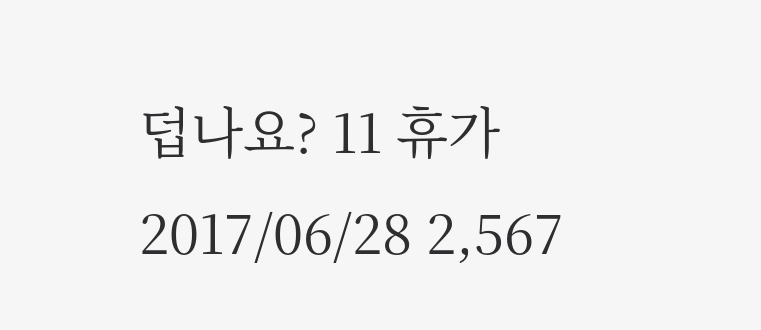덥나요? 11 휴가 2017/06/28 2,567